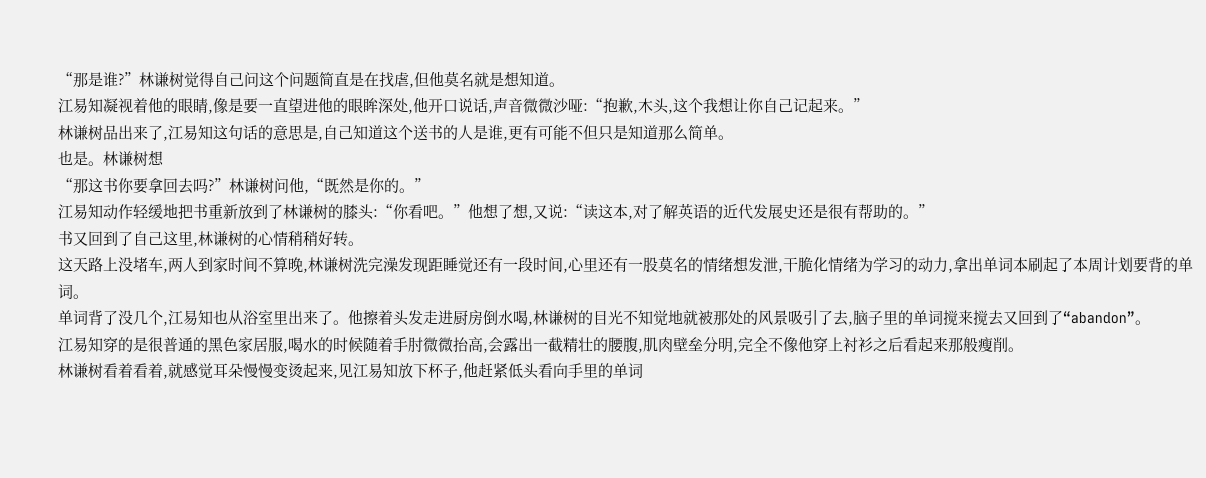“那是谁?”林谦树觉得自己问这个问题简直是在找虐,但他莫名就是想知道。
江易知凝视着他的眼睛,像是要一直望进他的眼眸深处,他开口说话,声音微微沙哑:“抱歉,木头,这个我想让你自己记起来。”
林谦树品出来了,江易知这句话的意思是,自己知道这个送书的人是谁,更有可能不但只是知道那么简单。
也是。林谦树想
“那这书你要拿回去吗?”林谦树问他,“既然是你的。”
江易知动作轻缓地把书重新放到了林谦树的膝头:“你看吧。”他想了想,又说:“读这本,对了解英语的近代发展史还是很有帮助的。”
书又回到了自己这里,林谦树的心情稍稍好转。
这天路上没堵车,两人到家时间不算晚,林谦树洗完澡发现距睡觉还有一段时间,心里还有一股莫名的情绪想发泄,干脆化情绪为学习的动力,拿出单词本刷起了本周计划要背的单词。
单词背了没几个,江易知也从浴室里出来了。他擦着头发走进厨房倒水喝,林谦树的目光不知觉地就被那处的风景吸引了去,脑子里的单词搅来搅去又回到了“abandon”。
江易知穿的是很普通的黑色家居服,喝水的时候随着手肘微微抬高,会露出一截精壮的腰腹,肌肉壁垒分明,完全不像他穿上衬衫之后看起来那般瘦削。
林谦树看着看着,就感觉耳朵慢慢变烫起来,见江易知放下杯子,他赶紧低头看向手里的单词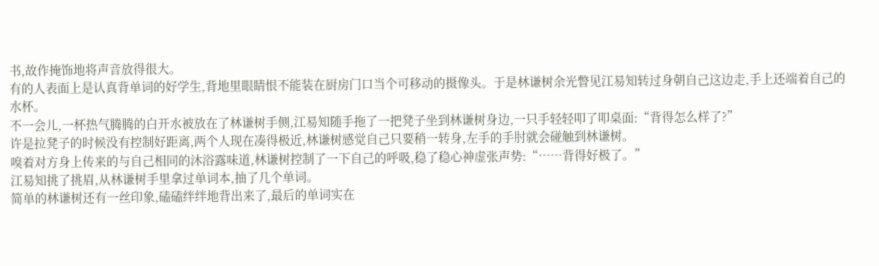书,故作掩饰地将声音放得很大。
有的人表面上是认真背单词的好学生,背地里眼睛恨不能装在厨房门口当个可移动的摄像头。于是林谦树余光瞥见江易知转过身朝自己这边走,手上还端着自己的水杯。
不一会儿,一杯热气腾腾的白开水被放在了林谦树手侧,江易知随手拖了一把凳子坐到林谦树身边,一只手轻轻叩了叩桌面:“背得怎么样了?”
许是拉凳子的时候没有控制好距离,两个人现在凑得极近,林谦树感觉自己只要稍一转身,左手的手肘就会碰触到林谦树。
嗅着对方身上传来的与自己相同的沐浴露味道,林谦树控制了一下自己的呼吸,稳了稳心神虚张声势:“……背得好极了。”
江易知挑了挑眉,从林谦树手里拿过单词本,抽了几个单词。
简单的林谦树还有一丝印象,磕磕绊绊地背出来了,最后的单词实在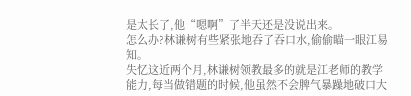是太长了,他“嗯啊”了半天还是没说出来。
怎么办?林谦树有些紧张地吞了吞口水,偷偷瞄一眼江易知。
失忆这近两个月,林谦树领教最多的就是江老师的教学能力,每当做错题的时候,他虽然不会脾气暴躁地破口大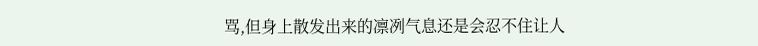骂,但身上散发出来的凛冽气息还是会忍不住让人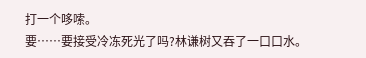打一个哆嗦。
要……要接受冷冻死光了吗?林谦树又吞了一口口水。